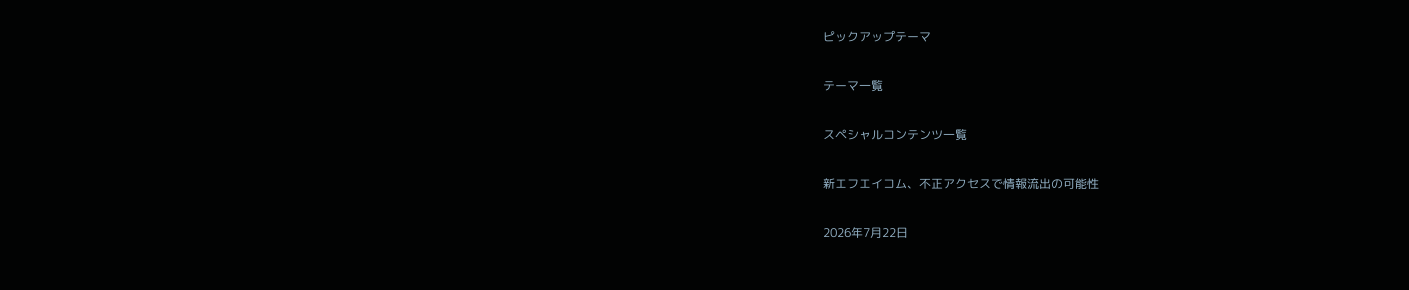ピックアップテーマ

テーマ一覧

スペシャルコンテンツ一覧

新エフエイコム、不正アクセスで情報流出の可能性

2026年7月22日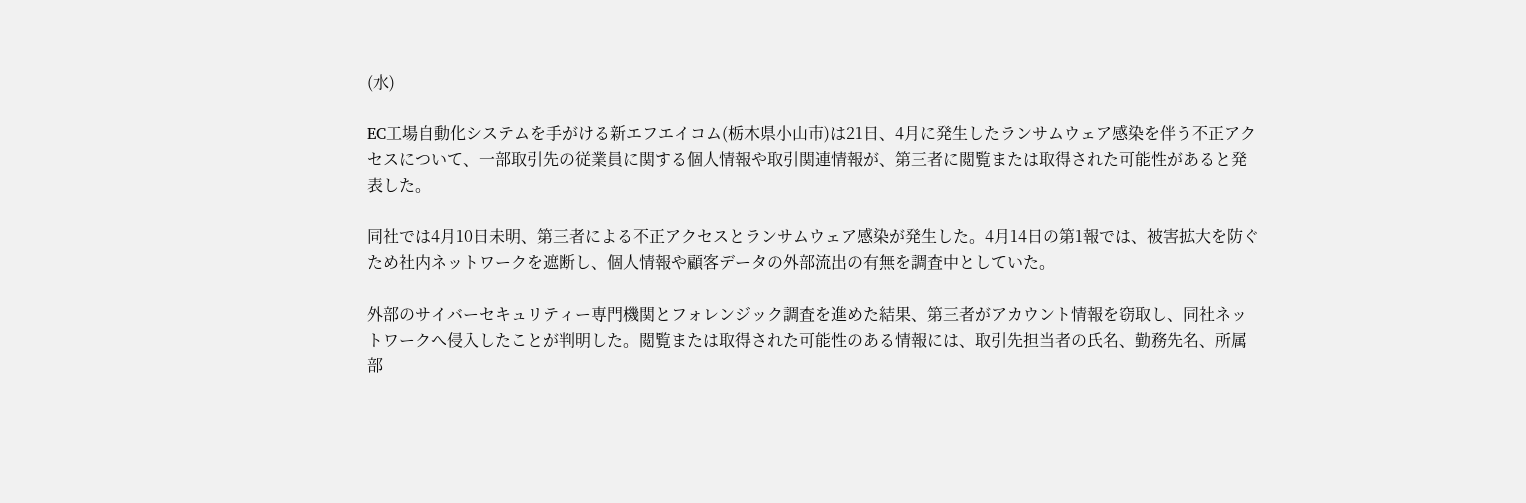(水)

EC工場自動化システムを手がける新エフエイコム(栃木県小山市)は21日、4月に発生したランサムウェア感染を伴う不正アクセスについて、一部取引先の従業員に関する個人情報や取引関連情報が、第三者に閲覧または取得された可能性があると発表した。

同社では4月10日未明、第三者による不正アクセスとランサムウェア感染が発生した。4月14日の第1報では、被害拡大を防ぐため社内ネットワークを遮断し、個人情報や顧客データの外部流出の有無を調査中としていた。

外部のサイバーセキュリティー専門機関とフォレンジック調査を進めた結果、第三者がアカウント情報を窃取し、同社ネットワークへ侵入したことが判明した。閲覧または取得された可能性のある情報には、取引先担当者の氏名、勤務先名、所属部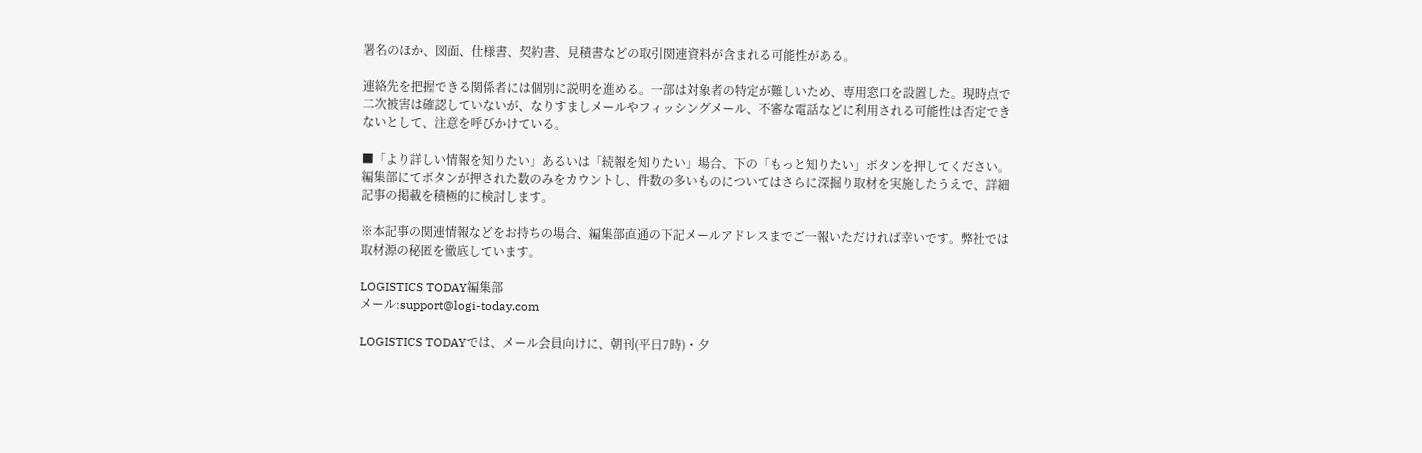署名のほか、図面、仕様書、契約書、見積書などの取引関連資料が含まれる可能性がある。

連絡先を把握できる関係者には個別に説明を進める。一部は対象者の特定が難しいため、専用窓口を設置した。現時点で二次被害は確認していないが、なりすましメールやフィッシングメール、不審な電話などに利用される可能性は否定できないとして、注意を呼びかけている。

■「より詳しい情報を知りたい」あるいは「続報を知りたい」場合、下の「もっと知りたい」ボタンを押してください。編集部にてボタンが押された数のみをカウントし、件数の多いものについてはさらに深掘り取材を実施したうえで、詳細記事の掲載を積極的に検討します。

※本記事の関連情報などをお持ちの場合、編集部直通の下記メールアドレスまでご一報いただければ幸いです。弊社では取材源の秘匿を徹底しています。

LOGISTICS TODAY編集部
メール:support@logi-today.com

LOGISTICS TODAYでは、メール会員向けに、朝刊(平日7時)・夕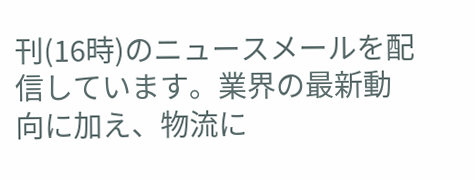刊(16時)のニュースメールを配信しています。業界の最新動向に加え、物流に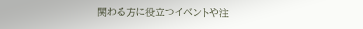関わる方に役立つイベントや注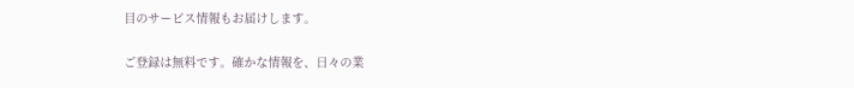目のサービス情報もお届けします。

ご登録は無料です。確かな情報を、日々の業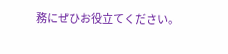務にぜひお役立てください。